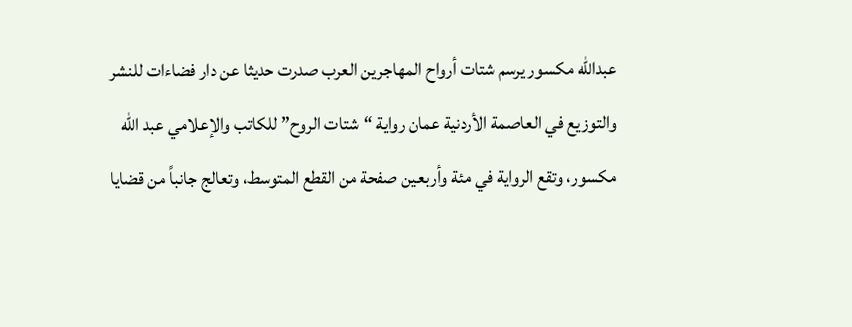عبدالله مكسور يرسم شتات أرواح المهاجرين العرب صدرت حديثا عن دار فضاءات للنشر والتوزيع في العاصمة الأردنية عمان رواية “شتات الروح” للكاتب والإعلامي عبد الله مكسور، وتقع الرواية في مئة وأربعين صفحة من القطع المتوسط، وتعالج جانباً من قضايا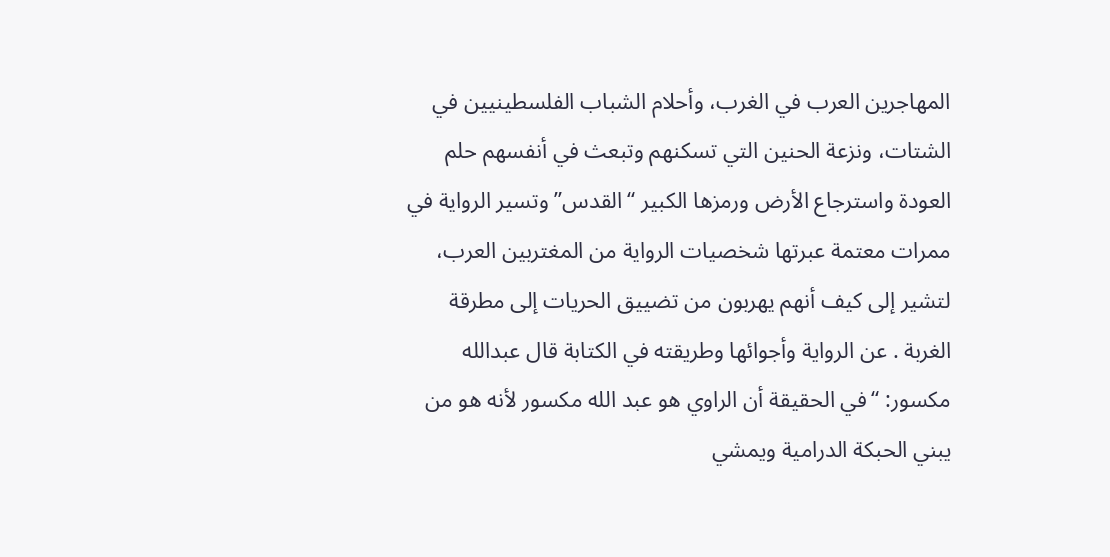المهاجرين العرب في الغرب، وأحلام الشباب الفلسطينيين في الشتات، ونزعة الحنين التي تسكنهم وتبعث في أنفسهم حلم العودة واسترجاع الأرض ورمزها الكبير “القدس” وتسير الرواية في ممرات معتمة عبرتها شخصيات الرواية من المغتربين العرب، لتشير إلى كيف أنهم يهربون من تضييق الحريات إلى مطرقة الغربة . عن الرواية وأجوائها وطريقته في الكتابة قال عبدالله مكسور: “في الحقيقة أن الراوي هو عبد الله مكسور لأنه هو من يبني الحبكة الدرامية ويمشي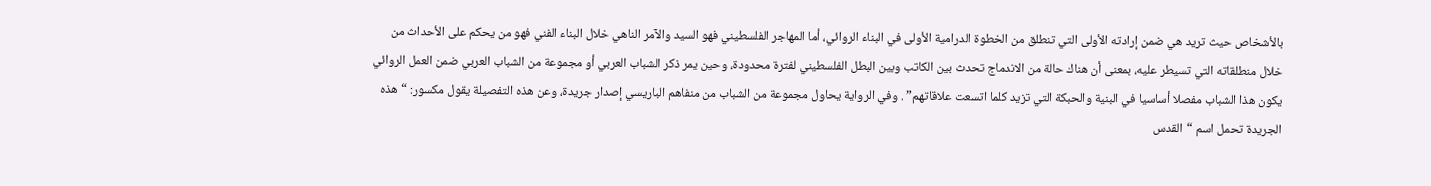بالأشخاص حيث تريد هي ضمن إرادته الأولى التي تنطلق من الخطوة الدرامية الأولى في البناء الروائي، أما المهاجر الفلسطيني فهو السيد والآمر الناهي خلال البناء الفني فهو من يحكم على الأحداث من خلال منطلقاته التي تسيطر عليه، بمعنى أن هناك حالة من الاندماج تحدث بين الكاتب وبين البطل الفلسطيني لفترة محدودة، وحين يمر ذكر الشباب العربي أو مجموعة من الشباب العربي ضمن العمل الروائي يكون هذا الشباب مفصلا أساسيا في البنية والحبكة التي تزيد كلما اتسعت علاقاتهم” . وفي الرواية يحاول مجموعة من الشباب من منفاهم الباريسي إصدار جريدة، وعن هذه التفصيلة يقول مكسور: “هذه الجريدة تحمل اسم “القدس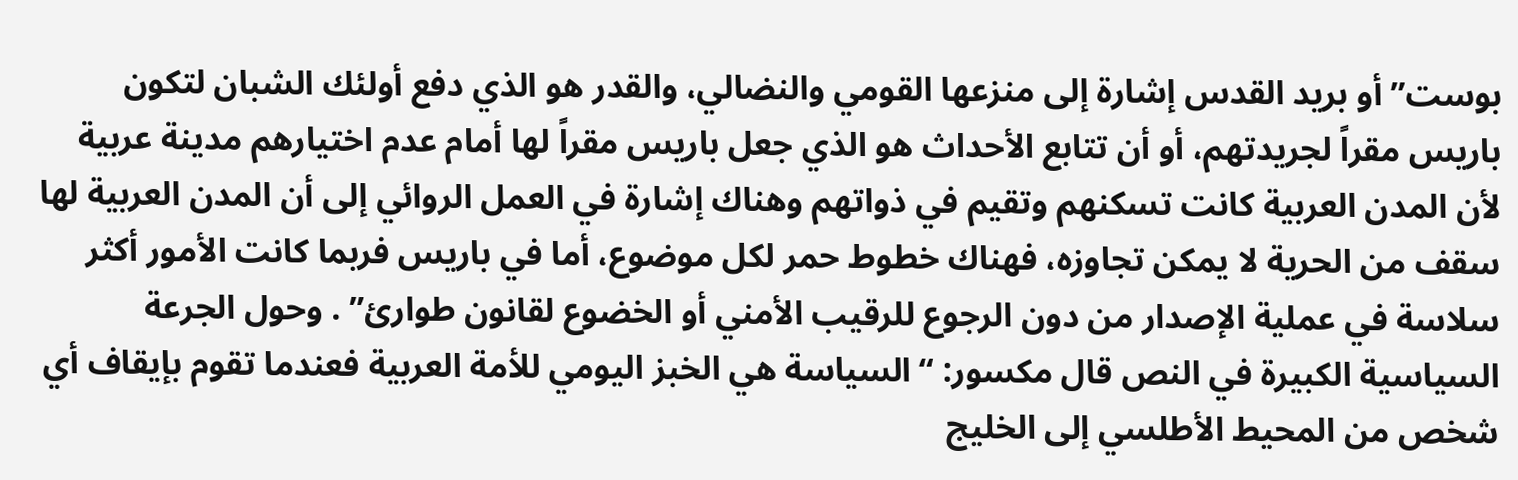بوست” أو بريد القدس إشارة إلى منزعها القومي والنضالي، والقدر هو الذي دفع أولئك الشبان لتكون باريس مقراً لجريدتهم، أو أن تتابع الأحداث هو الذي جعل باريس مقراً لها أمام عدم اختيارهم مدينة عربية لأن المدن العربية كانت تسكنهم وتقيم في ذواتهم وهناك إشارة في العمل الروائي إلى أن المدن العربية لها سقف من الحرية لا يمكن تجاوزه، فهناك خطوط حمر لكل موضوع، أما في باريس فربما كانت الأمور أكثر سلاسة في عملية الإصدار من دون الرجوع للرقيب الأمني أو الخضوع لقانون طوارئ” . وحول الجرعة السياسية الكبيرة في النص قال مكسور: “السياسة هي الخبز اليومي للأمة العربية فعندما تقوم بإيقاف أي شخص من المحيط الأطلسي إلى الخليج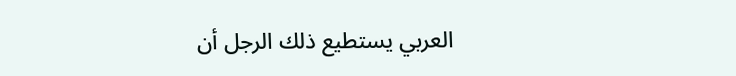العربي يستطيع ذلك الرجل أن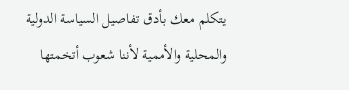يتكلم معك بأدق تفاصيل السياسة الدولية والمحلية والأممية لأننا شعوب أتخمتها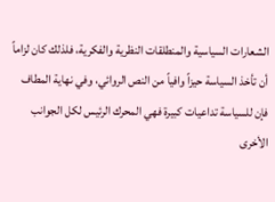الشعارات السياسية والمنطلقات النظرية والفكرية، فلذلك كان لزاماً أن تأخذ السياسة حيزاً وافياً من النص الروائي، وفي نهاية المطاف فإن للسياسة تداعيات كبيرة فهي المحرك الرئيس لكل الجوانب الأخرى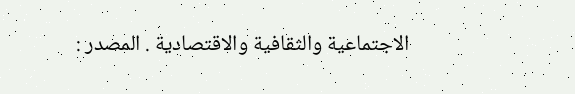الاجتماعية والثقافية والاقتصادية . المصدر :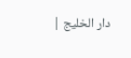دار الخليج |